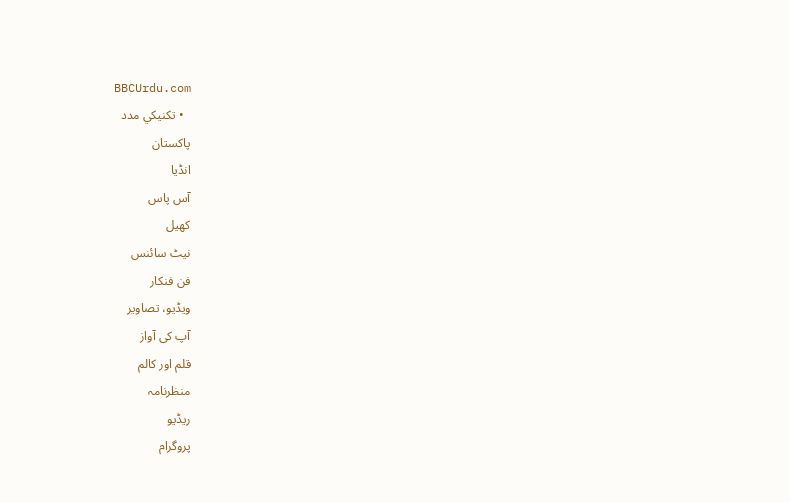BBCUrdu.com
  • تکنيکي مدد
پاکستان
انڈیا
آس پاس
کھیل
نیٹ سائنس
فن فنکار
ویڈیو، تصاویر
آپ کی آواز
قلم اور کالم
منظرنامہ
ریڈیو
پروگرام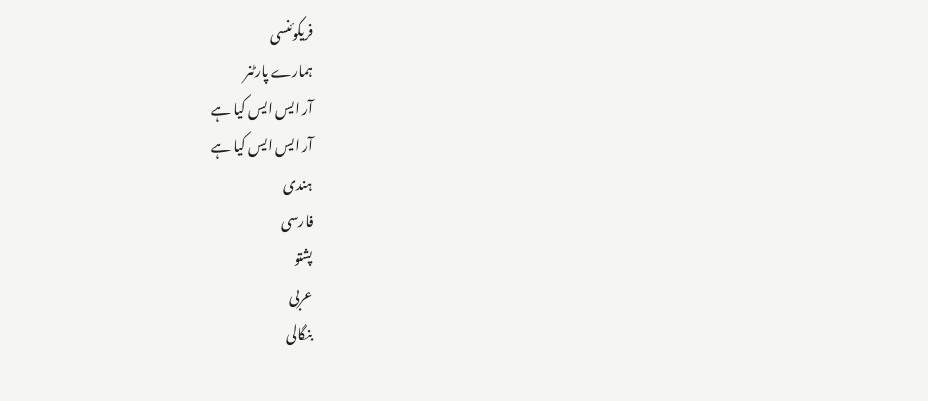فریکوئنسی
ہمارے پارٹنر
آر ایس ایس کیا ہے
آر ایس ایس کیا ہے
ہندی
فارسی
پشتو
عربی
بنگالی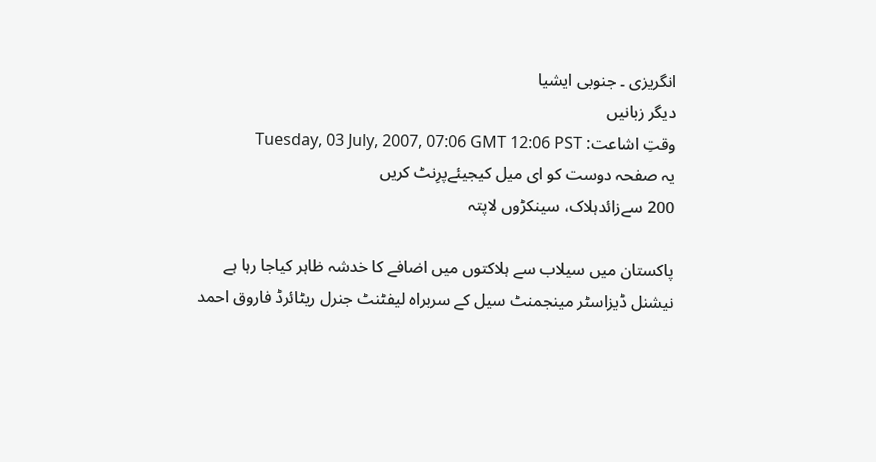انگریزی ۔ جنوبی ایشیا
دیگر زبانیں
وقتِ اشاعت: Tuesday, 03 July, 2007, 07:06 GMT 12:06 PST
یہ صفحہ دوست کو ای میل کیجیئےپرِنٹ کریں
200 سےزائدہلاک، سینکڑوں لاپتہ

پاکستان میں سیلاب سے ہلاکتوں میں اضافے کا خدشہ ظاہر کیاجا رہا ہے
نیشنل ڈیزاسٹر مینجمنٹ سیل کے سربراہ لیفٹنٹ جنرل ریٹائرڈ فاروق احمد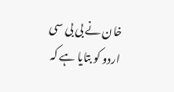خان نے بی بی سی اردو کو بتایا ہے کہ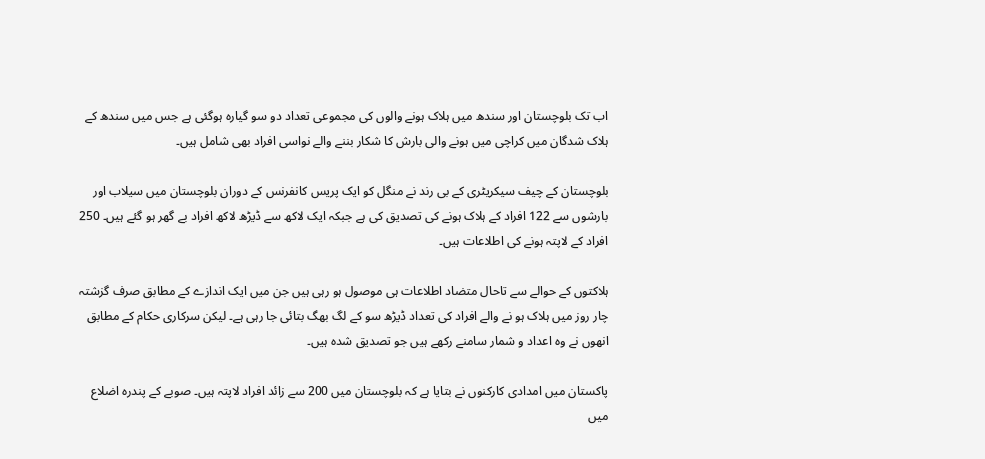اب تک بلوچستان اور سندھ میں ہلاک ہونے والوں کی مجموعی تعداد دو سو گیارہ ہوگئی ہے جس میں سندھ کے ہلاک شدگان میں کراچی میں ہونے والی بارش کا شکار بننے والے نواسی افراد بھی شامل ہیں۔

بلوچستان کے چیف سیکریٹری کے بی رند نے منگل کو ایک پریس کانفرنس کے دوران بلوچستان میں سیلاب اور بارشوں سے 122 افراد کے ہلاک ہونے کی تصدیق کی ہے جبکہ ایک لاکھ سے ڈیڑھ لاکھ افراد بے گھر ہو گئے ہیں۔ 250 افراد کے لاپتہ ہونے کی اطلاعات ہیں۔

ہلاکتوں کے حوالے سے تاحال متضاد اطلاعات ہی موصول ہو رہی ہیں جن میں ایک اندازے کے مطابق صرف گزشتہ چار روز میں ہلاک ہو نے والے افراد کی تعداد ڈیڑھ سو کے لگ بھگ بتائی جا رہی ہے۔ لیکن سرکاری حکام کے مطابق انھوں نے وہ اعداد و شمار سامنے رکھے ہیں جو تصدیق شدہ ہیں۔

پاکستان میں امدادی کارکنوں نے بتایا ہے کہ بلوچستان میں 200 سے زائد افراد لاپتہ ہیں۔ صوبے کے پندرہ اضلاع میں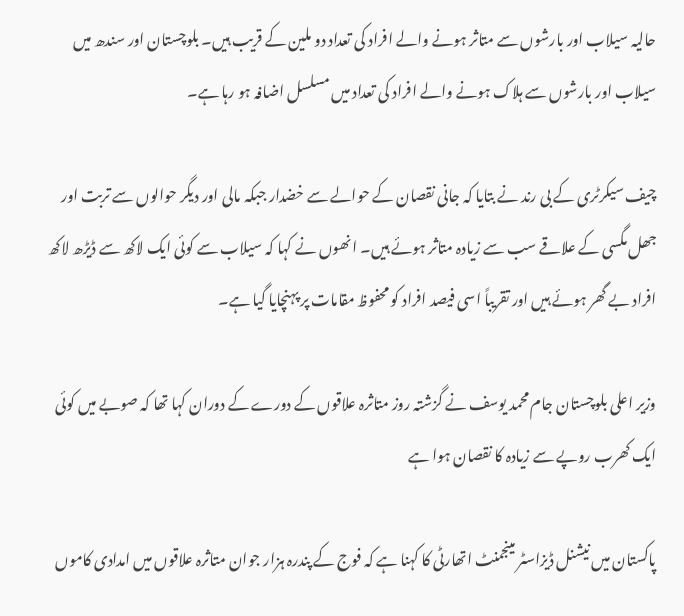حالیہ سیلاب اور بارشوں سے متاثر ہونے والے افراد کی تعداد دو ملین کے قریب ہیں۔ بلوچستان اور سندھ میں سیلاب اور بارشوں سے ہلاک ہونے والے افراد کی تعداد میں مسلسل اضافہ ہو رہا ہے۔

چیف سیکرٹری کے بی رند نے بتایا کہ جانی نقصان کے حوالے سے خضدار جبکہ مالی اور دیگر حوالوں سے تربت اور جھل مگسی کے علاقے سب سے زیادہ متاثر ہوئے ہیں۔ انھوں نے کہا کہ سیلاب سے کوئی ایک لاکھ سے ڈیڑھ لاکھ افراد بے گھر ہوئے ہیں اور تقریباً اسی فیصد افراد کو محفوظ مقامات پر پہنچایا گیا ہے۔

وزیر اعلی بلوچستان جام محمد یوسف نے گزشتہ روز متاثرہ علاقوں کے دورے کے دوران کہا تھا کہ صوبے میں کوئی ایک کھرب روپے سے زیادہ کا نقصان ہوا ہے

پاکستان میں نیشنل ڈیزاسٹر مینجمنٹ اتھارٹی کا کہنا ہے کہ فوج کے پندرہ ہزار جوان متاثرہ علاقوں میں امدادی کاموں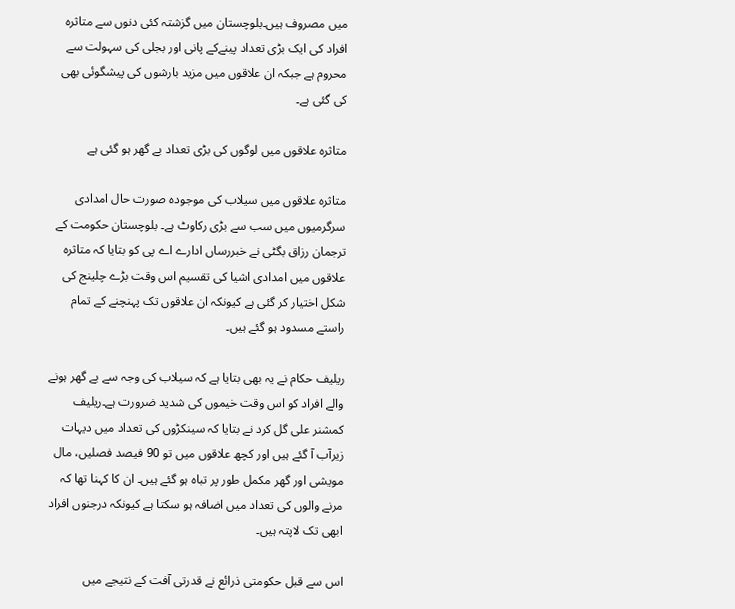میں مصروف ہیں۔بلوچستان میں گزشتہ کئی دنوں سے متاثرہ افراد کی ایک بڑی تعداد پینےکے پانی اور بجلی کی سہولت سے محروم ہے جبکہ ان علاقوں میں مزید بارشوں کی پیشگوئی بھی کی گئی ہے۔

متاثرہ علاقوں میں لوگوں کی بڑی تعداد بے گھر ہو گئی ہے

متاثرہ علاقوں میں سیلاب کی موجودہ صورت حال امدادی سرگرمیوں میں سب سے بڑی رکاوٹ ہے۔ بلوچستان حکومت کے ترجمان رزاق بگٹی نے خبررساں ادارے اے پی کو بتایا کہ متاثرہ علاقوں میں امدادی اشیا کی تقسیم اس وقت بڑے چلینج کی شکل اختیار کر گئی ہے کیونکہ ان علاقوں تک پہنچنے کے تمام راستے مسدود ہو گئے ہیں۔

ریلیف حکام نے یہ بھی بتایا ہے کہ سیلاب کی وجہ سے بے گھر ہونے والے افراد کو اس وقت خیموں کی شدید ضرورت ہے۔ریلیف کمشنر علی گل کرد نے بتایا کہ سینکڑوں کی تعداد میں دیہات زیرآب آ گئے ہیں اور کچھ علاقوں میں تو 90 فیصد فصلیں، مال مویشی اور گھر مکمل طور پر تباہ ہو گئے ہیں۔ ان کا کہنا تھا کہ مرنے والوں کی تعداد میں اضافہ ہو سکتا ہے کیونکہ درجنوں افراد ابھی تک لاپتہ ہیں۔

اس سے قبل حکومتی ذرائع نے قدرتی آفت کے نتیجے میں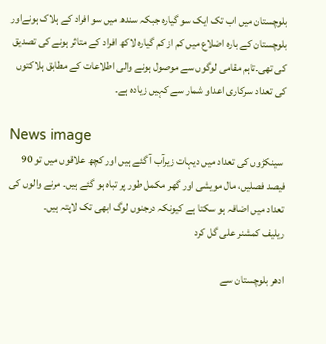بلوچستان میں اب تک ایک سو گیارہ جبکہ سندھ میں سو افراد کے ہلاک ہونےاور بلوچستان کے بارہ اضلاع میں کم از کم گیارہ لاکھ افراد کے متاثر ہونے کی تصدیق کی تھی۔تاہم مقامی لوگوں سے موصول ہونے والی اطلاعات کے مطابق ہلاکتوں کی تعداد سرکاری اعداو شمار سے کہیں زیادہ ہے۔

News image
 سینکڑوں کی تعداد میں دیہات زیرآب آ گئے ہیں اور کچھ علاقوں میں تو 90 فیصد فصلیں، مال مویشی اور گھر مکمل طور پر تباہ ہو گئے ہیں۔ مرنے والوں کی تعداد میں اضافہ ہو سکتا ہے کیونکہ درجنوں لوگ ابھی تک لاپتہ ہیں۔
ریلیف کمشنر علی گل کرد

ادھر بلوچستان سے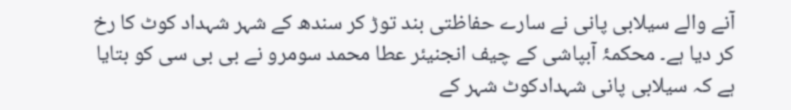آنے والے سیلابی پانی نے سارے حفاظتی بند توڑ کر سندھ کے شہر شہداد کوٹ کا رخ کر دیا ہے۔ محکمۂ آبپاشی کے چیف انجنیئر عطا محمد سومرو نے بی بی سی کو بتایا ہے کہ سیلابی پانی شہدادکوٹ شہر کے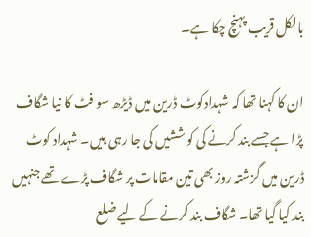بالکل قریب پہنچ چکا ہے۔

ان کا کہنا تھا کہ شہدادکوٹ ڈرین میں ڈیڑھ سو فٹ کا نیا شگاف پڑا ہے جسے بند کرنے کی کوششیں کی جا رہی ہیں۔ شہداد کوٹ ڈرین میں گزشتہ روز بھی تین مقامات پر شگاف پڑے تھے جنہیں بند کیا گیا تھا۔ شگاف بند کرنے کے لیے ضلع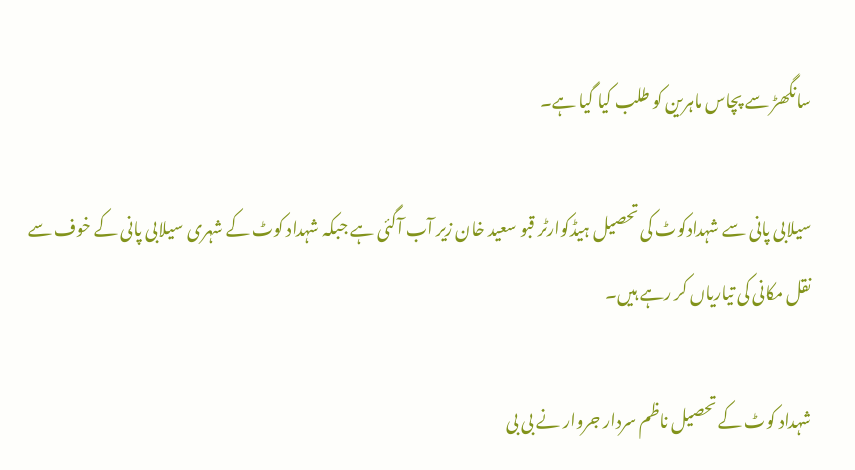سانگھڑ سے پچاس ماہرین کو طلب کیا گیا ہے۔

سیلابی پانی سے شہدادکوٹ کی تحصیل ہیڈکوارٹر قبو سعید خان زیر آب آگئی ہے جبکہ شہداد کوٹ کے شہری سیلابی پانی کے خوف سے نقل مکانی کی تیاریاں کر رہے ہیں۔

شہداد کوٹ کے تحصیل ناظم سردار جروار نے بی بی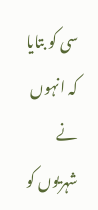سی کو بتایا کہ انہوں نے شہریوں کو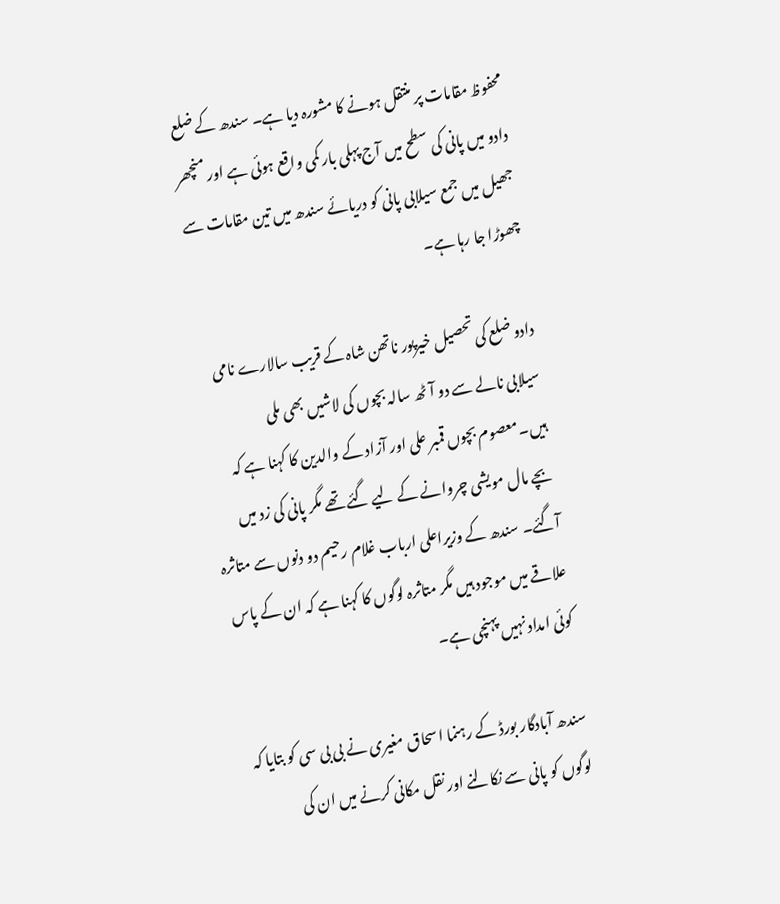محفوظ مقامات پر منتقل ہونے کا مشورہ دیا ہے۔ سندھ کے ضلع دادو میں پانی کی سطح میں آج پہلی بار کمی واقع ہوئی ہے اور منچھر جھیل میں جمع سیلابی پانی کو دریائے سندھ میں تین مقامات سے چھوڑا جا رہا ہے۔

دادو ضلع کی تحصیل خیرپور ناتھن شاہ کے قریب سالارے نامی سیلابی نالے سے دو آٹھ سالہ بچوں کی لاشیں بھی ملی ہیں۔معصوم بچوں قمبر علی اور آزاد کے والدین کا کہنا ہے کہ بچے مال مویشی چروانے کے لیے گئے تھے مگر پانی کی زد میں آگئے۔ سندھ کے وزیراعلی ارباب غلام رحیم دو دنوں سے متاثرہ علاقے میں موجود ہیں مگر متاثرہ لوگوں کا کہنا ہے کہ ان کے پاس کوئی امداد نہیں پہنچی ہے۔

سندھ آبادگار بورڈ کے رہنما اسحاق مغیری نے بی بی سی کو بتایا کہ لوگوں کو پانی سے نکالنے اور نقل مکانی کرنے میں ان کی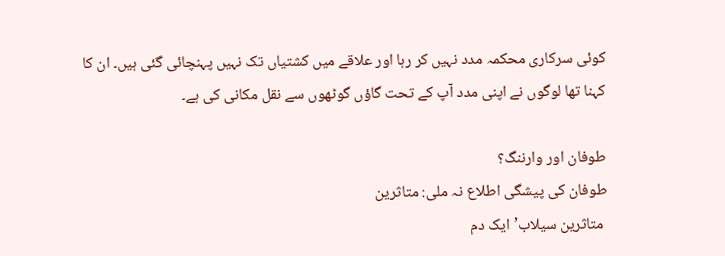کوئی سرکاری محکمہ مدد نہیں کر رہا اور علاقے میں کشتیاں تک نہیں پہنچائی گئی ہیں۔ ان کا کہنا تھا لوگوں نے اپنی مدد آپ کے تحت گاؤں گوٹھوں سے نقل مکانی کی ہے۔

طوفان اور وارننگ؟
طوفان کی پیشگی اطلاع نہ ملی: متاثرین
 متاثرین سیلاب’ایک دم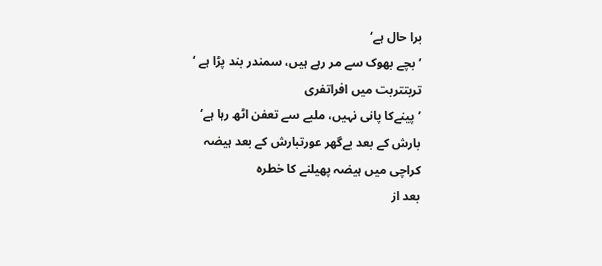برا حال ہے‘
’بچے بھوک سے مر رہے ہیں، سمندر بند پڑا ہے ‘
تربتتربت میں افراتفری
’پینےکا پانی نہیں، ملبے سے تعفن اٹھ رہا ہے‘
بارش کے بعد بےگھر عورتبارش کے بعد ہیضہ
کراچی میں ہیضہ پھیلنے کا خطرہ
بعد از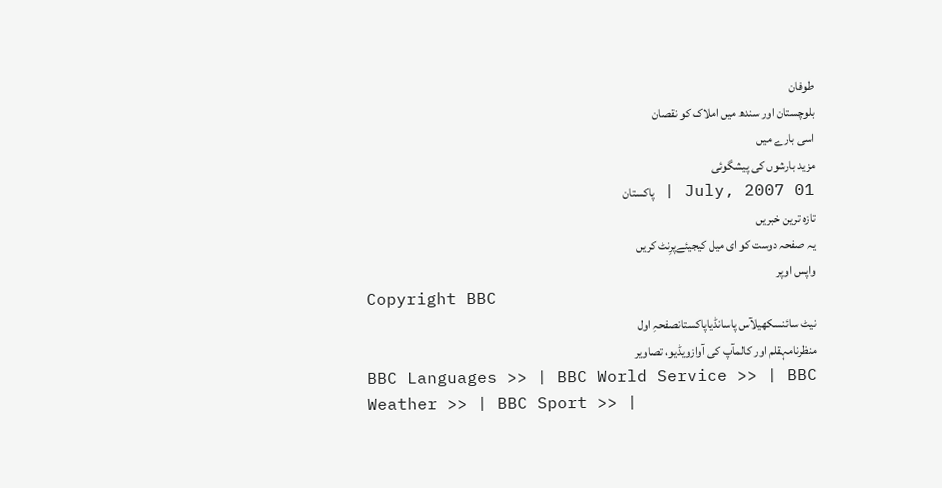طوفان
بلوچستان اور سندھ میں املاک کو نقصان
اسی بارے میں
مزید بارشوں کی پیشگوئی
01 July, 2007 | پاکستان
تازہ ترین خبریں
یہ صفحہ دوست کو ای میل کیجیئےپرِنٹ کریں
واپس اوپر
Copyright BBC
نیٹ سائنسکھیلآس پاسانڈیاپاکستانصفحہِ اول
منظرنامہقلم اور کالمآپ کی آوازویڈیو، تصاویر
BBC Languages >> | BBC World Service >> | BBC Weather >> | BBC Sport >> |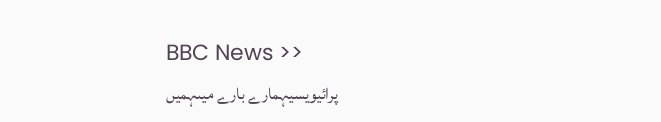BBC News >>
پرائیویسیہمارے بارے میںہمیں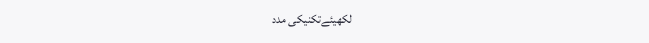لکھیئےتکنیکی مدد